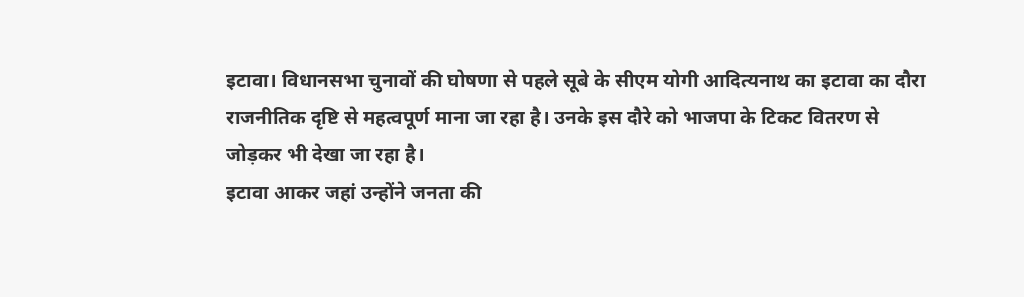इटावा। विधानसभा चुनावों की घोषणा से पहले सूबे के सीएम योगी आदित्यनाथ का इटावा का दौरा राजनीतिक दृष्टि से महत्वपूर्ण माना जा रहा है। उनके इस दौरे को भाजपा के टिकट वितरण से जोड़कर भी देखा जा रहा है।
इटावा आकर जहां उन्होंने जनता की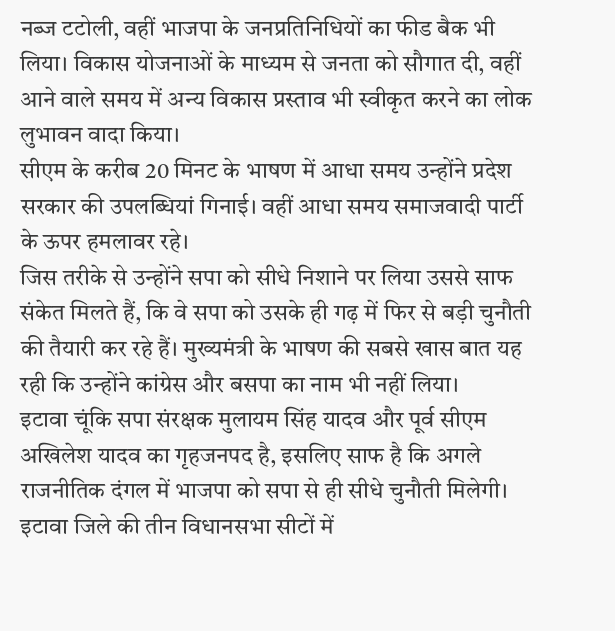नब्ज टटोली, वहीं भाजपा के जनप्रतिनिधियों का फीड बैक भी लिया। विकास योजनाओं के माध्यम से जनता को सौगात दी, वहीं आने वाले समय में अन्य विकास प्रस्ताव भी स्वीकृत करने का लोक लुभावन वादा किया।
सीएम के करीब 20 मिनट के भाषण में आधा समय उन्होंने प्रदेश सरकार की उपलब्धियां गिनाई। वहीं आधा समय समाजवादी पार्टी के ऊपर हमलावर रहे।
जिस तरीके से उन्होंने सपा को सीधे निशाने पर लिया उससे साफ संकेत मिलते हैं, कि वे सपा को उसके ही गढ़ में फिर से बड़ी चुनौती की तैयारी कर रहे हैं। मुख्यमंत्री के भाषण की सबसे खास बात यह रही कि उन्होंने कांग्रेस और बसपा का नाम भी नहीं लिया।
इटावा चूंकि सपा संरक्षक मुलायम सिंह यादव और पूर्व सीएम अखिलेश यादव का गृहजनपद है, इसलिए साफ है कि अगले राजनीतिक दंगल में भाजपा को सपा से ही सीधे चुनौती मिलेगी।
इटावा जिले की तीन विधानसभा सीटों में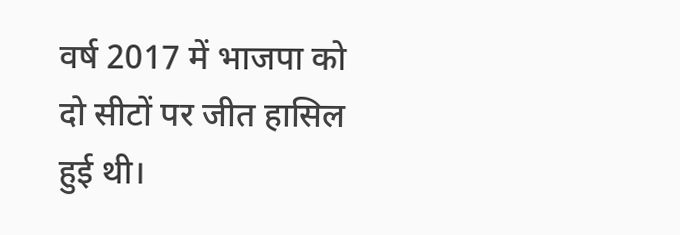वर्ष 2017 में भाजपा को दो सीटों पर जीत हासिल हुई थी।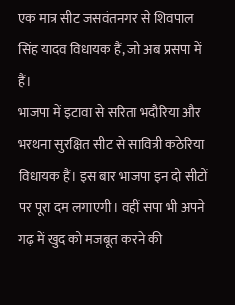एक मात्र सीट जसवंतनगर से शिवपाल सिंह यादव विधायक हैं, जो अब प्रसपा में हैं।
भाजपा में इटावा से सरिता भदौरिया और भरथना सुरक्षित सीट से सावित्री कठेरिया विधायक हैं। इस बार भाजपा इन दो सीटों पर पूरा दम लगाएगी। वहीं सपा भी अपने गढ़ में खुद को मजबूत करने की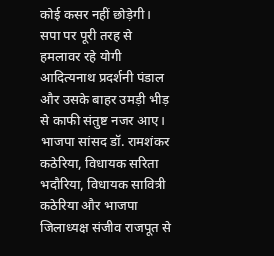कोई कसर नहीं छोड़ेगी।
सपा पर पूरी तरह से हमलावर रहे योगी आदित्यनाथ प्रदर्शनी पंडाल और उसके बाहर उमड़ी भीड़ से काफी संतुष्ट नजर आए। भाजपा सांसद डॉ. रामशंकर कठेरिया, विधायक सरिता भदौरिया, विधायक सावित्री कठेरिया और भाजपा जिलाध्यक्ष संजीव राजपूत से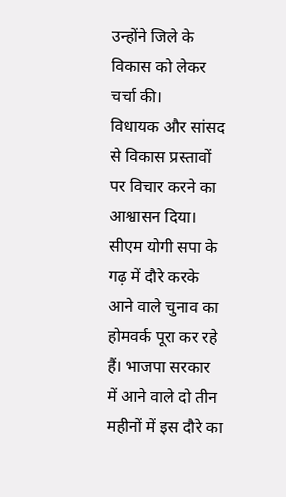उन्होंने जिले के विकास को लेकर चर्चा की।
विधायक और सांसद से विकास प्रस्तावों पर विचार करने का आश्वासन दिया। सीएम योगी सपा के गढ़ में दौरे करके आने वाले चुनाव का होमवर्क पूरा कर रहे हैं। भाजपा सरकार में आने वाले दो तीन महीनों में इस दौरे का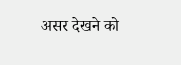असर देखने को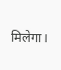मिलेगा।